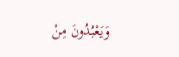وَيَعْبُدُونَ مِنْ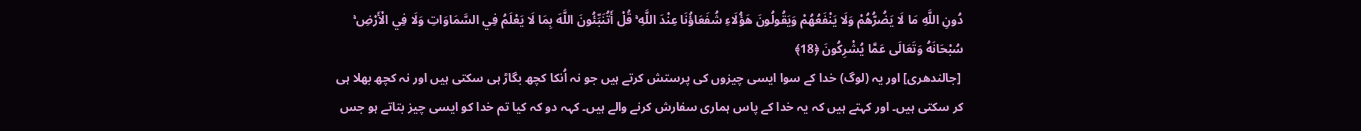دُونِ اللَّهِ مَا لَا يَضُرُّهُمْ وَلَا يَنْفَعُهُمْ وَيَقُولُونَ هَؤُلَاءِ شُفَعَاؤُنَا عِنْدَ اللَّهِ ۚ قُلْ أَتُنَبِّئُونَ اللَّهَ بِمَا لَا يَعْلَمُ فِي السَّمَاوَاتِ وَلَا فِي الْأَرْضِ ۚ سُبْحَانَهُ وَتَعَالَى عَمَّا يُشْرِكُونَ ﴿18﴾
 [جالندھری] اور یہ (لوگ) خدا کے سوا ایسی چیزوں کی پرستش کرتے ہیں جو نہ اُنکا کچھ بگاڑ ہی سکتی ہیں اور نہ کچھ بھلا ہی کر سکتی ہیں۔ اور کہتے ہیں کہ یہ خدا کے پاس ہماری سفارش کرنے والے ہیں۔ کہہ دو کہ کیا تم خدا کو ایسی چیز بتاتے ہو جس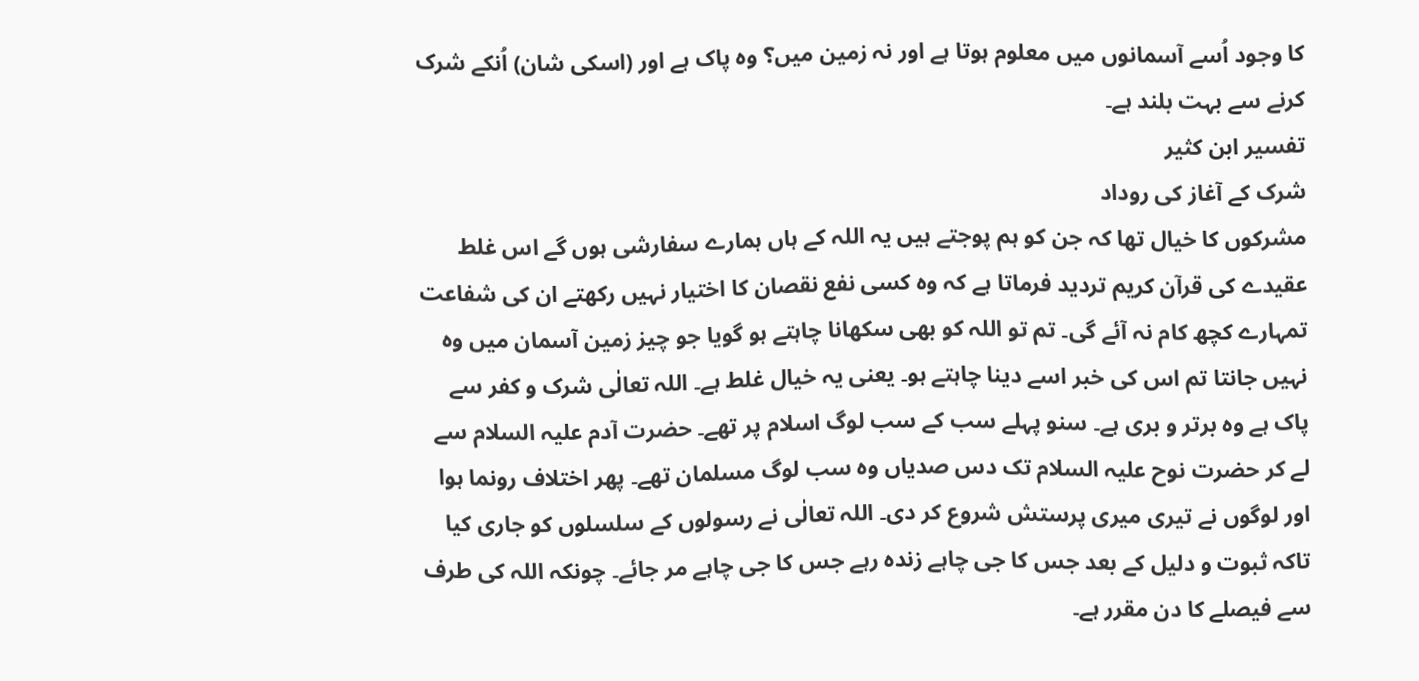کا وجود اُسے آسمانوں میں معلوم ہوتا ہے اور نہ زمین میں؟ وہ پاک ہے اور (اسکی شان) اُنکے شرک کرنے سے بہت بلند ہے۔
تفسیر ابن كثیر
شرک کے آغاز کی روداد
مشرکوں کا خیال تھا کہ جن کو ہم پوجتے ہیں یہ اللہ کے ہاں ہمارے سفارشی ہوں گے اس غلط عقیدے کی قرآن کریم تردید فرماتا ہے کہ وہ کسی نفع نقصان کا اختیار نہیں رکھتے ان کی شفاعت تمہارے کچھ کام نہ آئے گی۔ تم تو اللہ کو بھی سکھانا چاہتے ہو گویا جو چیز زمین آسمان میں وہ نہیں جانتا تم اس کی خبر اسے دینا چاہتے ہو۔ یعنی یہ خیال غلط ہے۔ اللہ تعالٰی شرک و کفر سے پاک ہے وہ برتر و بری ہے۔ سنو پہلے سب کے سب لوگ اسلام پر تھے۔ حضرت آدم علیہ السلام سے لے کر حضرت نوح علیہ السلام تک دس صدیاں وہ سب لوگ مسلمان تھے۔ پھر اختلاف رونما ہوا اور لوگوں نے تیری میری پرستش شروع کر دی۔ اللہ تعالٰی نے رسولوں کے سلسلوں کو جاری کیا تاکہ ثبوت و دلیل کے بعد جس کا جی چاہے زندہ رہے جس کا جی چاہے مر جائے۔ چونکہ اللہ کی طرف سے فیصلے کا دن مقرر ہے۔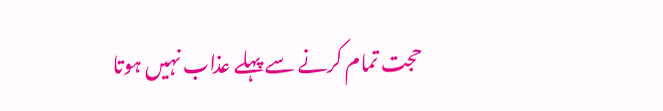حجت تمام کرنے سے پہلے عذاب نہیں ہوتا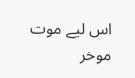اس لیے موت موخر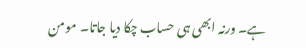ہے۔ ورنہ ابھی ہی حساب چکا دیا جاتا۔ مومن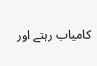کامیاب رہتے اور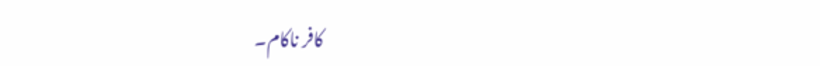کافر ناکام۔